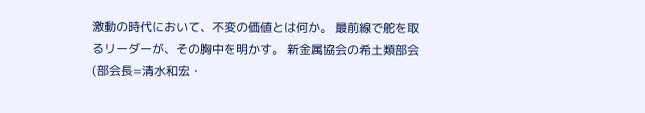激動の時代において、不変の価値とは何か。 最前線で舵を取るリーダーが、その胸中を明かす。 新金属協会の希土類部会(部会長=清水和宏・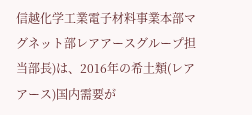信越化学工業電子材料事業本部マグネット部レアアースグループ担当部長)は、2016年の希土類(レアアース)国内需要が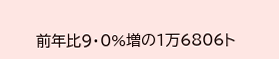前年比9・0%増の1万6806ト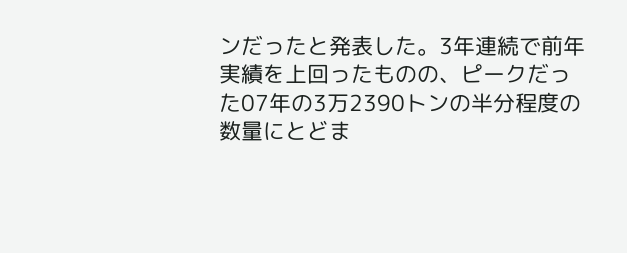ンだったと発表した。3年連続で前年実績を上回ったものの、ピークだった07年の3万2390トンの半分程度の数量にとどま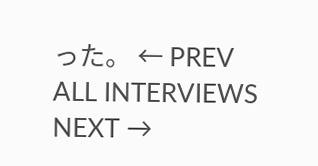った。 ← PREV ALL INTERVIEWS NEXT →